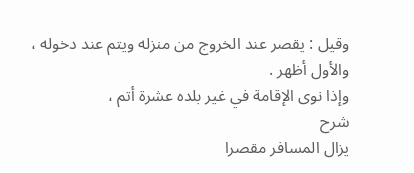وقيل : يقصر عند الخروج من منزله ويتم عند دخوله ، والأول أظهر .
وإذا نوى الإقامة في غير بلده عشرة أتم ،
شرح
يزال المسافر مقصرا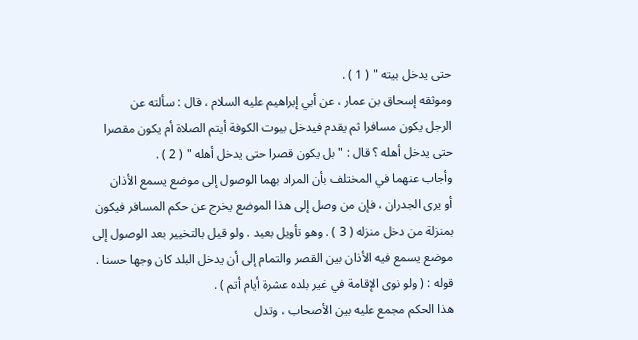حتى يدخل بيته " ( 1 ) .
وموثقه إسحاق بن عمار ، عن أبي إبراهيم عليه السلام ، قال : سألته عن
الرجل يكون مسافرا ثم يقدم فيدخل بيوت الكوفة أيتم الصلاة أم يكون مقصرا
حتى يدخل أهله ؟ قال : " بل يكون قصرا حتى يدخل أهله " ( 2 ) .
وأجاب عنهما في المختلف بأن المراد بهما الوصول إلى موضع يسمع الأذان
أو يرى الجدران ، فإن من وصل إلى هذا الموضع يخرج عن حكم المسافر فيكون
بمنزلة من دخل منزله ( 3 ) . وهو تأويل بعيد . ولو قيل بالتخيير بعد الوصول إلى
موضع يسمع فيه الأذان بين القصر والتمام إلى أن يدخل البلد كان وجها حسنا .
قوله : ( ولو نوى الإقامة في غير بلده عشرة أيام أتم ) .
هذا الحكم مجمع عليه بين الأصحاب ، وتدل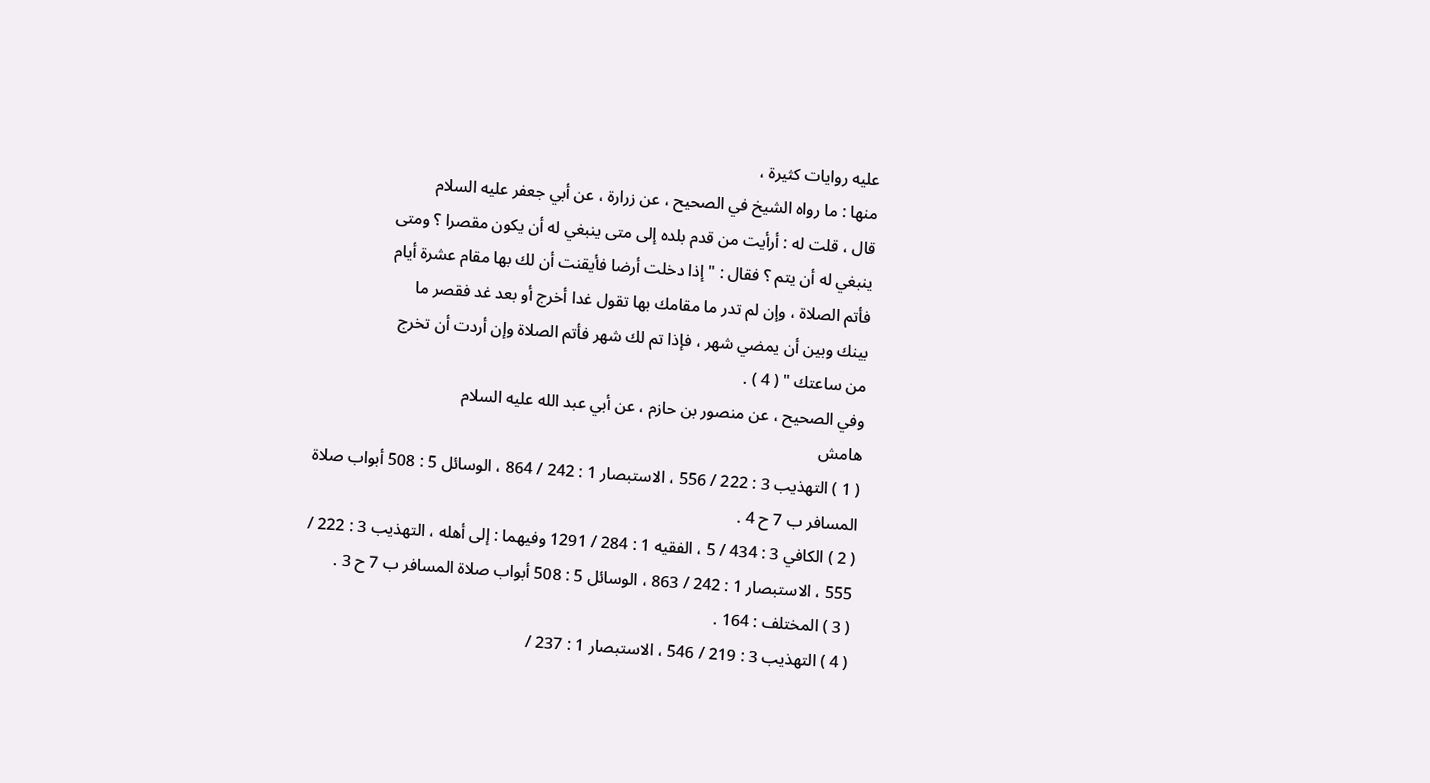عليه روايات كثيرة ،
منها : ما رواه الشيخ في الصحيح ، عن زرارة ، عن أبي جعفر عليه السلام
قال ، قلت له : أرأيت من قدم بلده إلى متى ينبغي له أن يكون مقصرا ؟ ومتى
ينبغي له أن يتم ؟ فقال : " إذا دخلت أرضا فأيقنت أن لك بها مقام عشرة أيام
فأتم الصلاة ، وإن لم تدر ما مقامك بها تقول غدا أخرج أو بعد غد فقصر ما
بينك وبين أن يمضي شهر ، فإذا تم لك شهر فأتم الصلاة وإن أردت أن تخرج
من ساعتك " ( 4 ) .
وفي الصحيح ، عن منصور بن حازم ، عن أبي عبد الله عليه السلام
هامش
( 1 ) التهذيب 3 : 222 / 556 ، الاستبصار 1 : 242 / 864 ، الوسائل 5 : 508 أبواب صلاة
المسافر ب 7 ح 4 .
( 2 ) الكافي 3 : 434 / 5 ، الفقيه 1 : 284 / 1291 وفيهما : إلى أهله ، التهذيب 3 : 222 /
555 ، الاستبصار 1 : 242 / 863 ، الوسائل 5 : 508 أبواب صلاة المسافر ب 7 ح 3 .
( 3 ) المختلف : 164 .
( 4 ) التهذيب 3 : 219 / 546 ، الاستبصار 1 : 237 /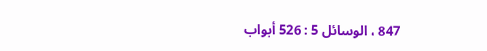847 ، الوسائل 5 : 526 أبواب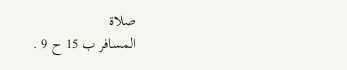صلاة
المسافر ب 15 ح 9 .